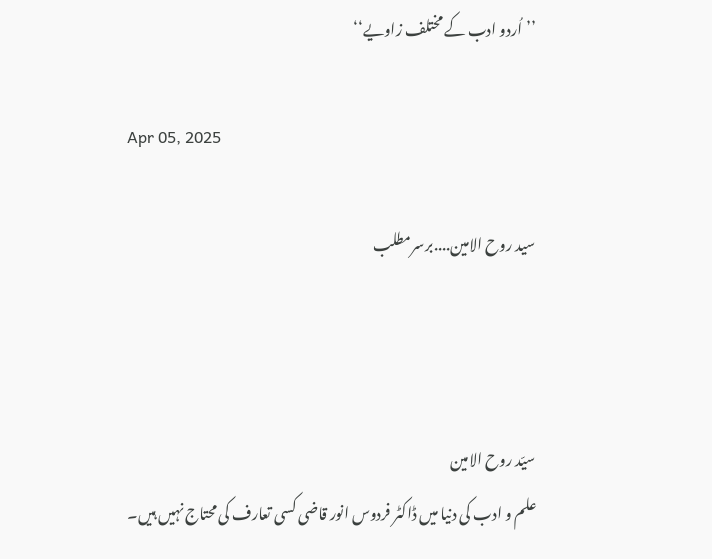’’اُردو ادب کے مختلف زاویے‘‘

Apr 05, 2025

سید روح الامین....برسرمطلب



سیّد روح الامین
علم و ادب کی دنیا میں ڈاکٹر فردوس انور قاضی کسی تعارف کی محتاج نہیں ہیں۔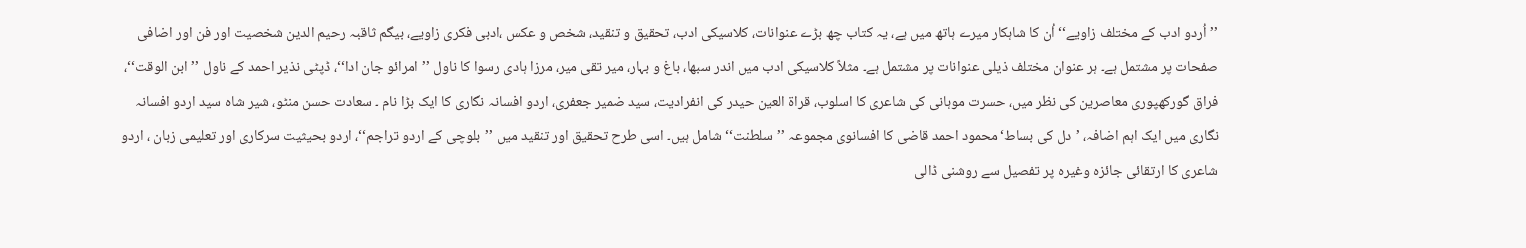’’اُردو ادب کے مختلف زاویے‘‘ اُن کا شاہکار میرے ہاتھ میں ہے، یہ کتاب چھ بڑے عنوانات، کلاسیکی ادب، تحقیق و تنقید، شخص و عکس ،ادبی فکری زاویے، بیگم ثاقبہ رحیم الدین شخصیت اور فن اور اضافی صفحات پر مشتمل ہے۔ ہر عنوان مختلف ذیلی عنوانات پر مشتمل ہے۔ مثلاً کلاسیکی ادب میں اندر سبھا، باغ و بہار، میر تقی میر، مرزا ہادی رسوا کا ناول ’’امرائو جان ادا‘‘، ڈپٹی نذیر احمد کے ناول ’’ابن الوقت‘‘، فراق گورکھپوری معاصرین کی نظر میں، حسرت موہانی کی شاعری کا اسلوب، قراۃ العین حیدر کی انفرادیت، سید ضمیر جعفری، اردو افسانہ نگاری کا ایک بڑا نام ۔ سعادت حسن منٹو، شیر شاہ سید اردو افسانہ نگاری میں ایک اہم اضافہ، ’دل کی بساط‘محمود احمد قاضی کا افسانوی مجموعہ ’’سلطنت‘‘ شامل ہیں۔ اسی طرح تحقیق اور تنقید میں ’’بلوچی کے اردو تراجم‘‘، اردو بحیثیت سرکاری اور تعلیمی زبان ، اردو شاعری کا ارتقائی جائزہ وغیرہ پر تفصیل سے روشنی ڈالی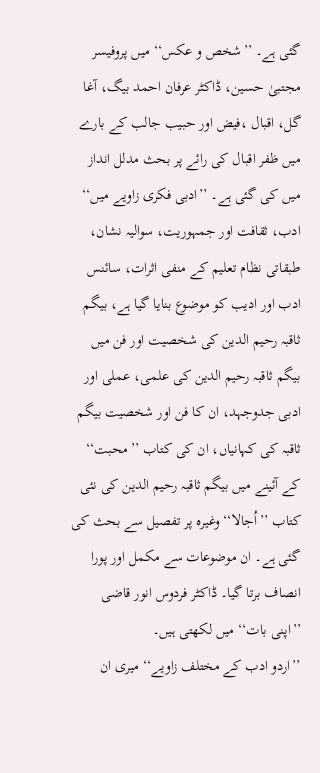گئی ہے۔ ’’شخص و عکس‘‘ میں پروفیسر مجتبیٰ حسین، ڈاکٹر عرفان احمد بیگ، آغا گل، اقبال ،فیض اور حبیب جالب کے بارے میں ظفر اقبال کی رائے پر بحث مدلل انداز میں کی گئی ہے۔ ’’ادبی فکری زاویے میں‘‘ ادب، ثقافت اور جمہوریت، سوالیہ نشان، طبقاتی نظام تعلیم کے منفی اثرات، سائنس ادب اور ادیب کو موضوع بنایا گیا ہے، بیگم ثاقبہ رحیم الدین کی شخصیت اور فن میں بیگم ثاقبہ رحیم الدین کی علمی، عملی اور ادبی جدوجہد، ان کا فن اور شخصیت بیگم ثاقبہ کی کہانیاں، ان کی کتاب ’’محبت‘‘ کے آئینے میں بیگم ثاقبہ رحیم الدین کی نئی کتاب ’’اُجالا‘‘ وغیرہ پر تفصیل سے بحث کی گئی ہے۔ ان موضوعات سے مکمل اور پورا انصاف برتا گیا۔ ڈاکٹر فردوس انور قاضی ’’اپنی بات‘‘ میں لکھتی ہیں۔
’’اردو ادب کے مختلف زاویے‘‘ میری ان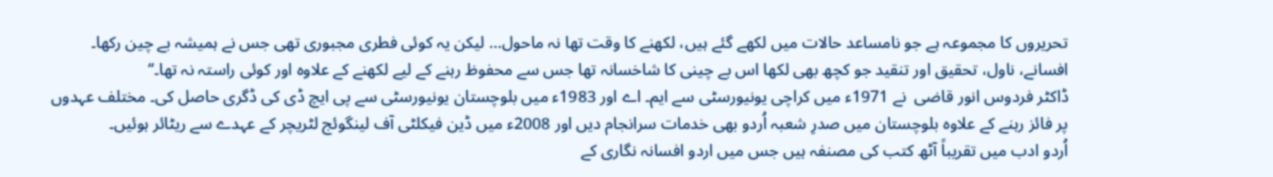تحریروں کا مجموعہ ہے جو نامساعد حالات میں لکھے گئے ہیں، لکھنے کا وقت تھا نہ ماحول… لیکن یہ کوئی فطری مجبوری تھی جس نے ہمیشہ بے چین رکھا۔ افسانے، ناول، تحقیق اور تنقید جو کچھ بھی لکھا اس بے چینی کا شاخسانہ تھا جس سے محفوظ رہنے کے لیے لکھنے کے علاوہ اور کوئی راستہ نہ تھا۔‘‘
ڈاکٹر فردوس انور قاضی  نے 1971ء میں کراچی یونیورسٹی سے ایم۔ اے اور 1983ء میں بلوچستان یونیورسٹی سے پی ایچ ڈی کی ڈگری حاصل کی۔ مختلف عہدوں پر فائز رہنے کے علاوہ بلوچستان میں صدرِ شعبہ اُردو بھی خدمات سرانجام دیں اور 2008ء میں ڈین فیکلٹی آف لینگوئج لٹریچر کے عہدے سے ریٹائر ہوئیں۔
اُردو ادب میں تقریباً آٹھ کتب کی مصنفہ ہیں جس میں اردو افسانہ نگاری کے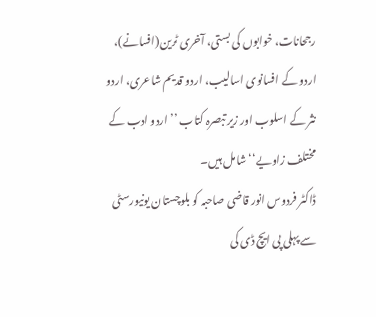رجحانات، خوابوں کی بستی، آخری ٹرین(افسانے)، اردو کے افسانوی اسالیب، اردو قدیم شاعری، اردو نثر کے اسلوب اور زیر تبصرہ کتاب ’’اردو ادب کے مختلف زاویے‘‘ شامل ہیں۔
ڈاکٹر فردوس انور قاضی صاحبہ کو بلوچستان یونیورسٹی سے پہلی پی ایچ ڈی کی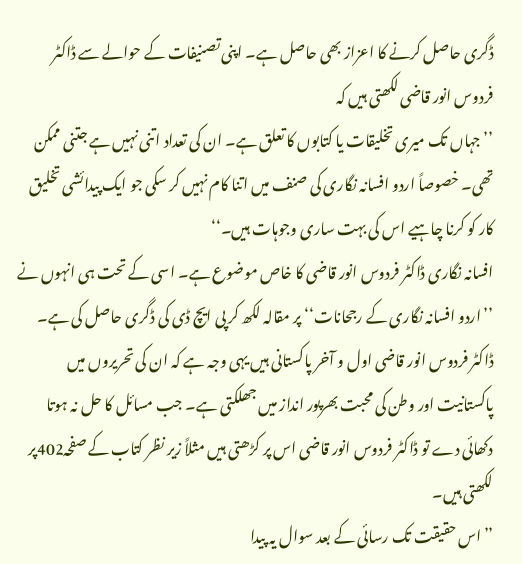ڈگری حاصل کرنے کا اعزاز بھی حاصل ہے۔ اپنی تصنیفات کے حوالے سے ڈاکٹر فردوس انور قاضی لکھتی ہیں کہ
’’جہاں تک میری تخلیقات یا کتابوں کا تعلق ہے۔ ان کی تعداد اتنی نہیں ہے جتنی ممکن تھی۔ خصوصاً اردو افسانہ نگاری کی صنف میں اتنا کام نہیں کر سکی جو ایک پیدائشی تخلیق کار کو کرنا چاہیے اس کی بہت ساری وجوہات ہیں۔‘‘
افسانہ نگاری ڈاکٹر فردوس انور قاضی کا خاص موضوع ہے۔ اسی کے تحت ہی انہوں نے ’’اردو افسانہ نگاری کے رجحانات‘‘ پر مقالہ لکھ کر پی ایچ ڈی کی ڈگری حاصل کی ہے۔ ڈاکٹر فردوس انور قاضی اول و آخر پاکستانی ہیں یہی وجہ ہے کہ ان کی تحریروں میں پاکستانیت اور وطن کی محبت بھرپور انداز میں جھلکتی ہے۔ جب مسائل کا حل نہ ہوتا دکھائی دے تو ڈاکٹر فردوس انور قاضی اس پر کڑھتی ہیں مثلاً زیر نظر کتاب کے صفحہ402پر لکھتی ہیں۔
’’اس حقیقت تک رسائی کے بعد سوال یہ پیدا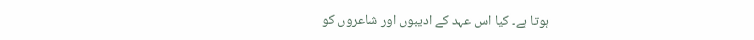ہوتا ہے۔ کیا اس عہد کے ادیبوں اور شاعروں کو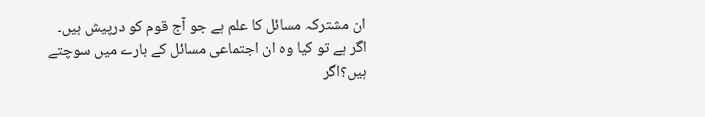ان مشترکہ مسائل کا علم ہے جو آج قوم کو درپیش ہیں۔ اگر ہے تو کیا وہ ان اجتماعی مسائل کے بارے میں سوچتے ہیں؟اگر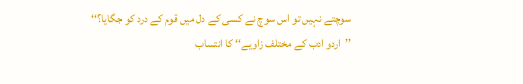سوچتے نہیں تو اس سوچ نے کسی کے دل میں قوم کے درد کو جگایا؟‘‘
’’اردو ادب کے مختلف زاویے‘‘ کا انتساب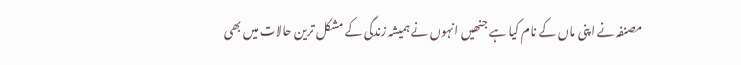مصنفہ نے اپنی ماں کے نام کیا ہے جنھیں انہوں نے ہمیشہ زندگی کے مشکل ترین حالات میں بھی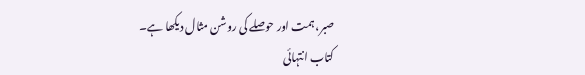صبر، ہمت اور حوصلے کی روشن مثال دیکھا ہے۔
کتاب انتہائی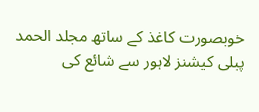خوبصورت کاغذ کے ساتھ مجلد الحمد پبلی کیشنز لاہور سے شائع کی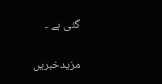گئی ہے ۔

مزیدخبریں